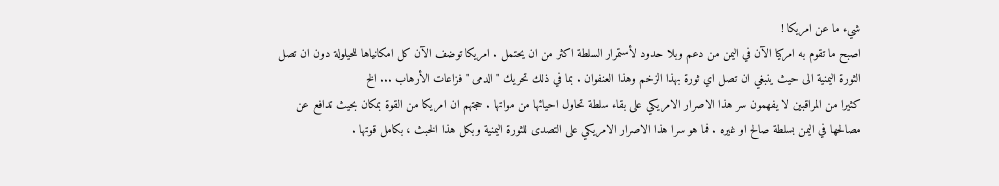شيء ما عن امريكا !
اصبح ما تقوم به امركيا الآن في اليمن من دعم وبلا حدود لأستمرار السلطة اكثر من ان يحتمل . امريكا توضف الآن كل امكانياها للحيلولة دون ان تصل الثورة اليمنية الى حيث ينبغي ان تصل اي ثورة بهذا الزخم وهذا العنفوان . بما في ذلك تحريك " الدمى " فزاعات الأرهاب ... الخ
كثيرا من المراقبين لا يفهمون سر هذا الاصرار الامريكي على بقاء سلطة تحاول احيائها من مواتها . حجتهم ان امريكا من القوة بمكان بحيث تدافع عن مصالحها في اليمن بسلطة صالح او غيره . فما هو سرا هذا الاصرار الامريكي على التصدى للثورة اليمنية وبكل هذا الخبث ، بكامل قوتها .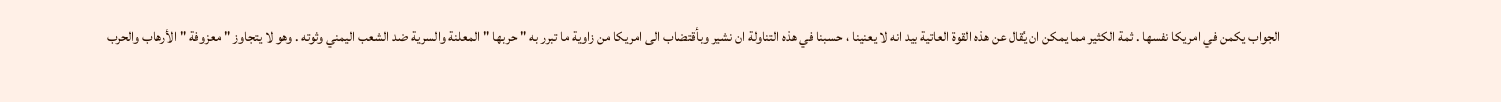الجواب يكمن في امريكا نفسها . ثمة الكثير مما يمكن ان يُقال عن هذه القوة العاتية بيد انه لا يعنينا ، حسبنا في هذه التناولة ان نشير وبأقتضاب الى امريكا من زاوية ما تبرر به " حربها " المعلنة والسرية ضد الشعب اليمني وثوته . وهو لا يتجاوز " معزوفة " الأرهاب والحرب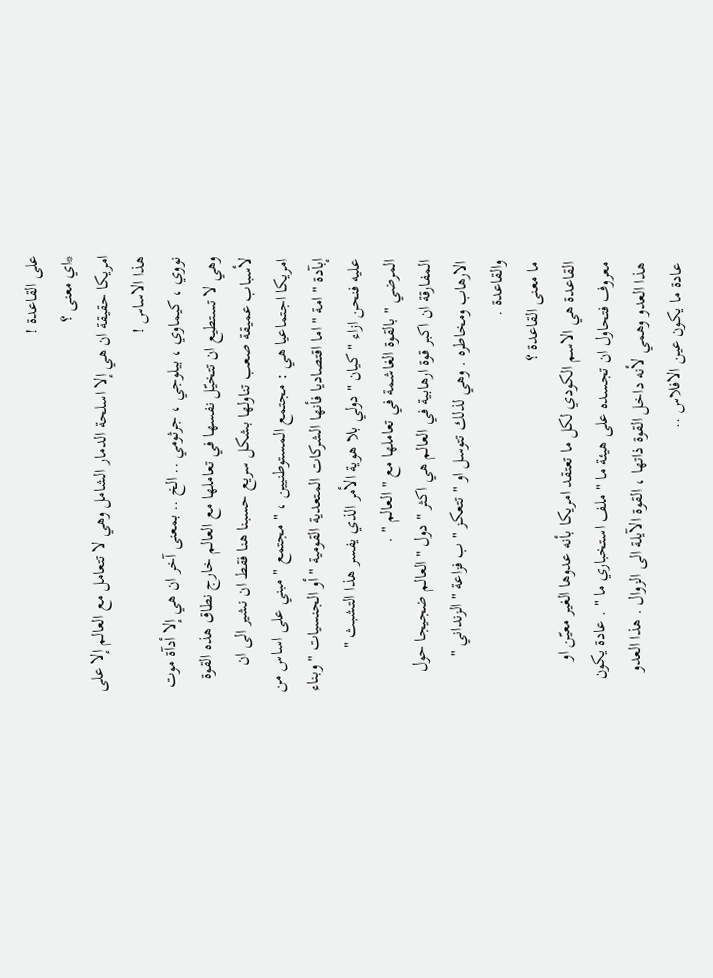على القاعدة !
*اي معنى ؟
امريكا حقيقة ان هي إلا اسلحة الدمار الشامل وهي لا تتعامل مع العالم إلا على هذا الاساس !
نووي ، كيماوي ، بيلوجي ، جرثومي .. الخ .. بمعنى آخر ان هي إلا أدآة موت وهي لا تستطيع ان تتخيّل نفسها في تعاملها مع العالم خارج نطاق هذه القوة لأسباب عميقة صعب تناولها بشكل سريع حسبنا هنا فقط ان نشير الى ان امريكا اجتماعيا هي : مجتمع المستوطنيين ، " مجتمع " مبني على اساس من إبآدة " امة " اما اقتصاديا فأنها الشركات المتعدية القومية " أو الجنسيات " وبناء عليه فنحن ازاء " كيان " دولي بلا هوية الأمر الذي يفسر هذا التشبث " المرضي " بالقوة الغاشمة في تعاملها مع " العالم " .
المفارقة ان اكبر قوة ارهابية في العالم هي اكثر " دول " العالم ضجيجا حول الارهاب ومخاطره . وهي لذلك تتوسل او " تتعكز " ب فزاعة " الزنداني " والقاعدة .
ما معنى القاعدة ؟
القاعدة هي الاسم الكودي لكل ما تعتقد امريكا بأنه عدوها الغير معيّن او معروف فتحاول ان تجسده على هيئة ما " ملف استخباري ما " . عادة يكون هذا العدو وهمي لأنه داخل القوة ذاتها ، القوة الآيلة الى الزوال . هذا العدو عادة ما يكون عين الافلاس ..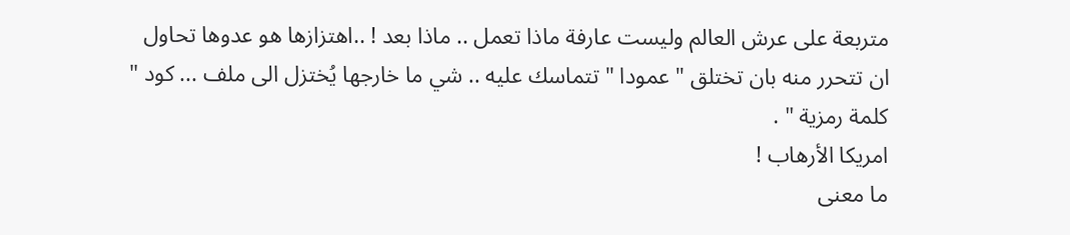متربعة على عرش العالم وليست عارفة ماذا تعمل .. ماذا بعد ! ..اهتزازها هو عدوها تحاول ان تتحرر منه بان تختلق " عمودا " تتماسك عليه .. شي ما خارجها يُختزل الى ملف ... كود " كلمة رمزية " .
امريكا الأرهاب !
ما معنى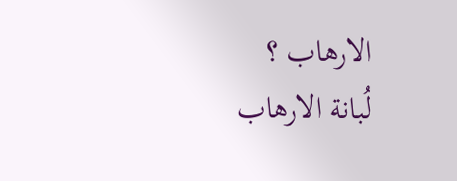الارهاب ؟
لُبانة الارهاب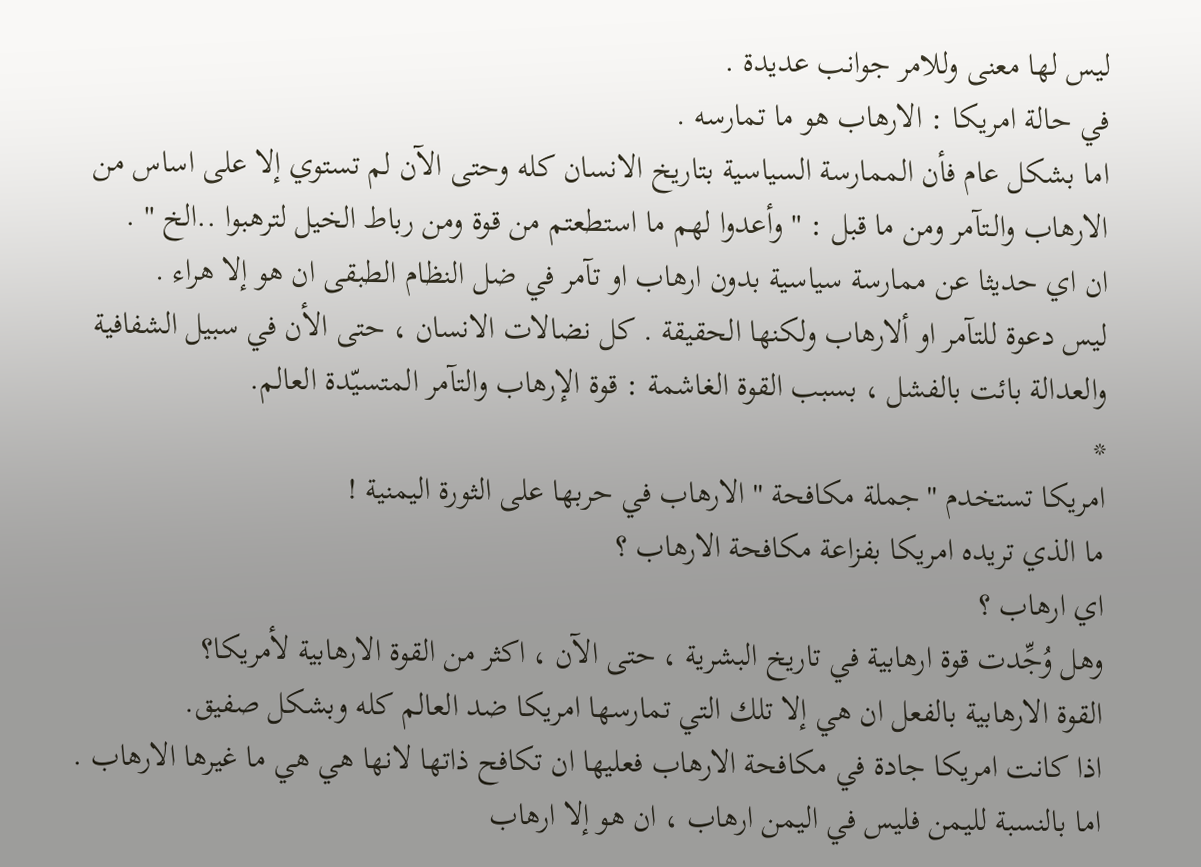ليس لها معنى وللامر جوانب عديدة .
في حالة امريكا : الارهاب هو ما تمارسه .
اما بشكل عام فأن الممارسة السياسية بتاريخ الانسان كله وحتى الآن لم تستوي إلا على اساس من الارهاب والـتآمر ومن ما قبل : " وأعدوا لهم ما استطعتم من قوة ومن رباط الخيل لترهبوا ..الخ " .
ان اي حديثا عن ممارسة سياسية بدون ارهاب او تآمر في ضل النظام الطبقى ان هو إلا هراء .
ليس دعوة للتآمر او ألارهاب ولكنها الحقيقة . كل نضالات الانسان ، حتى الأن في سبيل الشفافية والعدالة بائت بالفشل ، بسبب القوة الغاشمة : قوة الإرهاب والتآمر المتسيّدة العالم.
*
امريكا تستخدم "جملة مكافحة " الارهاب في حربها على الثورة اليمنية !
ما الذي تريده امريكا بفزاعة مكافحة الارهاب ؟
اي ارهاب ؟
وهل وُجِّدت قوة ارهابية في تاريخ البشرية ، حتى الآن ، اكثر من القوة الارهابية لأمريكا؟
القوة الارهابية بالفعل ان هي إلا تلك التي تمارسها امريكا ضد العالم كله وبشكل صفيق.
اذا كانت امريكا جادة في مكافحة الارهاب فعليها ان تكافح ذاتها لانها هي هي ما غيرها الارهاب .
اما بالنسبة لليمن فليس في اليمن ارهاب ، ان هو إلا ارهاب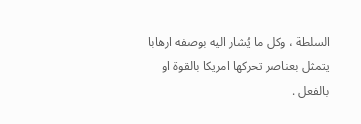السلطة ، وكل ما يُشار اليه بوصفه ارهابا يتمثل بعناصر تحركها امريكا بالقوة او بالفعل .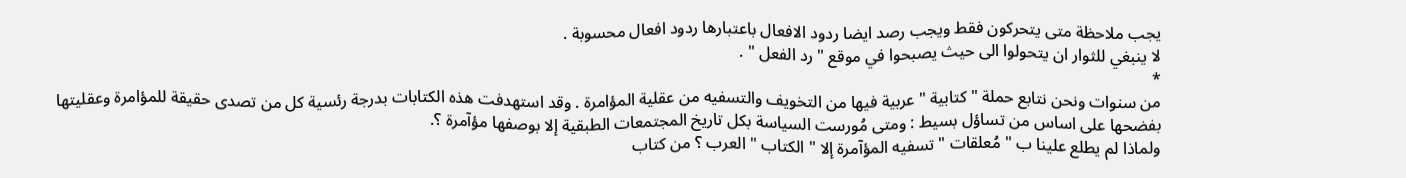يجب ملاحظة متى يتحركون فقط ويجب رصد ايضا ردود الافعال باعتبارها ردود افعال محسوبة .
لا ينبغي للثوار ان يتحولوا الى حيث يصبحوا في موقع " رد الفعل " .
*
من سنوات ونحن نتابع حملة " كتابية " عربية فيها من التخويف والتسفيه من عقلية المؤامرة . وقد استهدفت هذه الكتابات بدرجة رئسية كل من تصدى حقيقة للمؤامرة وعقليتها بفضحها على اساس من تساؤل بسيط : ومتى مُورست السياسة بكل تاريخ المجتمعات الطبقية إلا بوصفها مؤآمرة ؟.
ولماذا لم يطلع علينا ب " مُعلقات " تسفيه المؤآمرة إلا " الكتاب " العرب ؟ من كتاب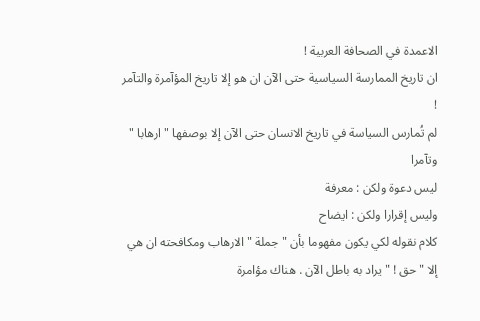الاعمدة في الصحافة العربية !
ان تاريخ الممارسة السياسية حتى الآن ان هو إلا تاريخ المؤآمرة والتآمر !
لم تُمارس السياسة في تاريخ الانسان حتى الآن إلا بوصفها " ارهابا " وتآمرا
ليس دعوة ولكن : معرفة
وليس إقرارا ولكن : ايضاح
كلام نقوله لكي يكون مفهوما بأن " جملة " الارهاب ومكافحته ان هي إلا " حق ! " يراد به باطل الآن . هناك مؤامرة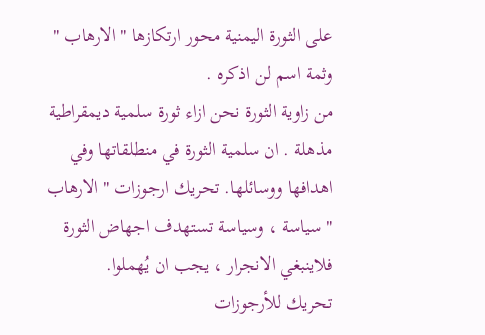على الثورة اليمنية محور ارتكازها " الارهاب " وثمة اسم لن اذكره .
من زاوية الثورة نحن ازاء ثورة سلمية ديمقراطية مذهلة . ان سلمية الثورة في منطلقاتها وفي اهدافها ووسائلها. تحريك ارجوزات " الارهاب " سياسة ، وسياسة تستهدف اجهاض الثورة فلاينبغي الانجرار ، يجب ان يُهملوا.
تحريك للأرجوزات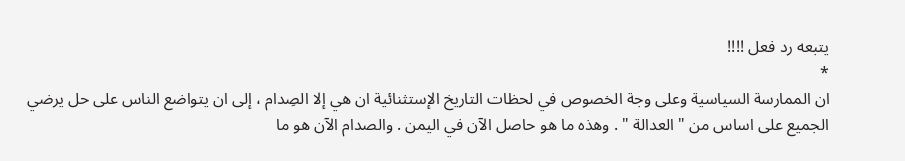يتبعه رد فعل !!!!
*
ان الممارسة السياسية وعلى وجة الخصوص في لحظات التاريخ الإستثنائية ان هي إلا الصِدام ، إلى ان يتواضع الناس على حل يرضي الجميع على اساس من " العدالة " . وهذه ما هو حاصل الآن في اليمن . والصدام الآن هو ما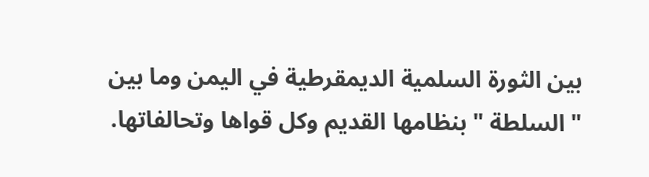بين الثورة السلمية الديمقرطية في اليمن وما بين " السلطة " بنظامها القديم وكل قواها وتحالفاتها.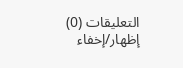التعليقات (0)
إظهار/إخفاء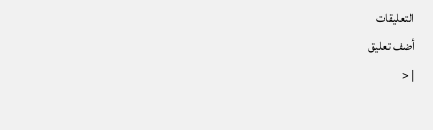التعليقات
أضف تعليق
| <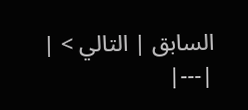السابق | التالي > |
|---|